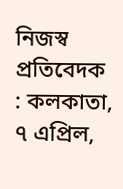নিজস্ব প্রতিবেদক : কলকাতা, ৭ এপ্রিল,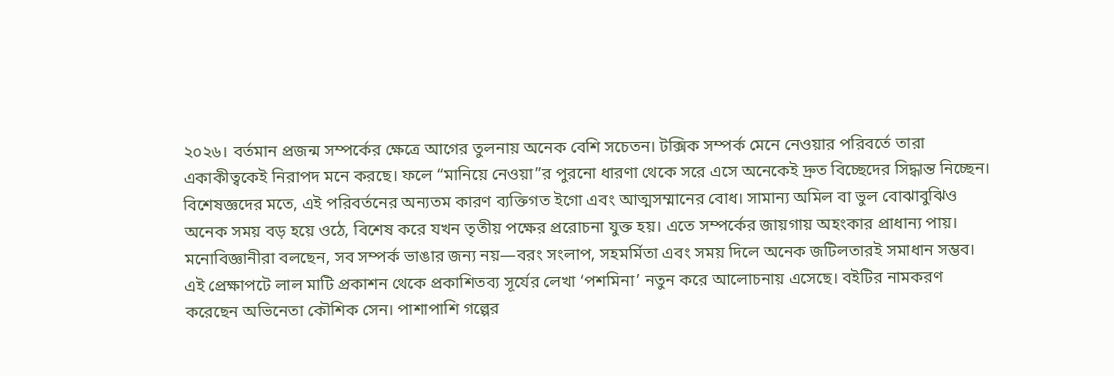২০২৬। বর্তমান প্রজন্ম সম্পর্কের ক্ষেত্রে আগের তুলনায় অনেক বেশি সচেতন। টক্সিক সম্পর্ক মেনে নেওয়ার পরিবর্তে তারা একাকীত্বকেই নিরাপদ মনে করছে। ফলে “মানিয়ে নেওয়া”র পুরনো ধারণা থেকে সরে এসে অনেকেই দ্রুত বিচ্ছেদের সিদ্ধান্ত নিচ্ছেন।
বিশেষজ্ঞদের মতে, এই পরিবর্তনের অন্যতম কারণ ব্যক্তিগত ইগো এবং আত্মসম্মানের বোধ। সামান্য অমিল বা ভুল বোঝাবুঝিও অনেক সময় বড় হয়ে ওঠে, বিশেষ করে যখন তৃতীয় পক্ষের প্ররোচনা যুক্ত হয়। এতে সম্পর্কের জায়গায় অহংকার প্রাধান্য পায়।
মনোবিজ্ঞানীরা বলছেন, সব সম্পর্ক ভাঙার জন্য নয়—বরং সংলাপ, সহমর্মিতা এবং সময় দিলে অনেক জটিলতারই সমাধান সম্ভব।
এই প্রেক্ষাপটে লাল মাটি প্রকাশন থেকে প্রকাশিতব্য সূর্যের লেখা ‘পশমিনা’ নতুন করে আলোচনায় এসেছে। বইটির নামকরণ করেছেন অভিনেতা কৌশিক সেন। পাশাপাশি গল্পের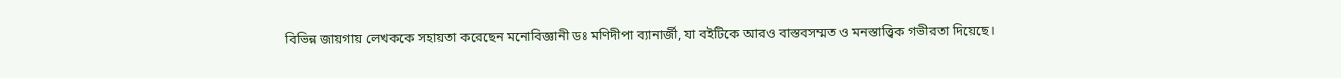বিভিন্ন জায়গায় লেখককে সহায়তা করেছেন মনোবিজ্ঞানী ডঃ মণিদীপা ব্যানার্জী, যা বইটিকে আরও বাস্তবসম্মত ও মনস্তাত্ত্বিক গভীরতা দিয়েছে।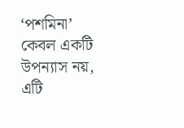‘পশমিনা’ কেবল একটি উপন্যাস নয়, এটি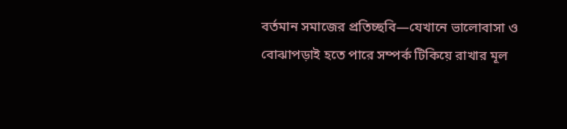বর্তমান সমাজের প্রতিচ্ছবি—যেখানে ভালোবাসা ও বোঝাপড়াই হতে পারে সম্পর্ক টিকিয়ে রাখার মূল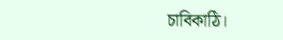চাবিকাঠি।